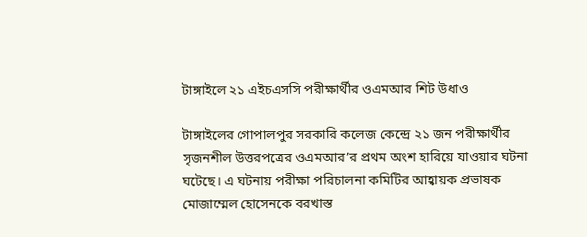টাঙ্গাইলে ২১ এইচএসসি পরীক্ষার্থীর ওএমআর শিট উধাও

টাঙ্গাইলের গোপালপুর সরকারি কলেজ কেন্দ্রে ২১ জন পরীক্ষার্থীর সৃজনশীল উত্তরপত্রের ওএমআর’র প্রথম অংশ হারিয়ে যাওয়ার ঘটনা ঘটেছে। এ ঘটনায় পরীক্ষা পরিচালনা কমিটির আহ্বায়ক প্রভাষক মোজাম্মেল হোসেনকে বরখাস্ত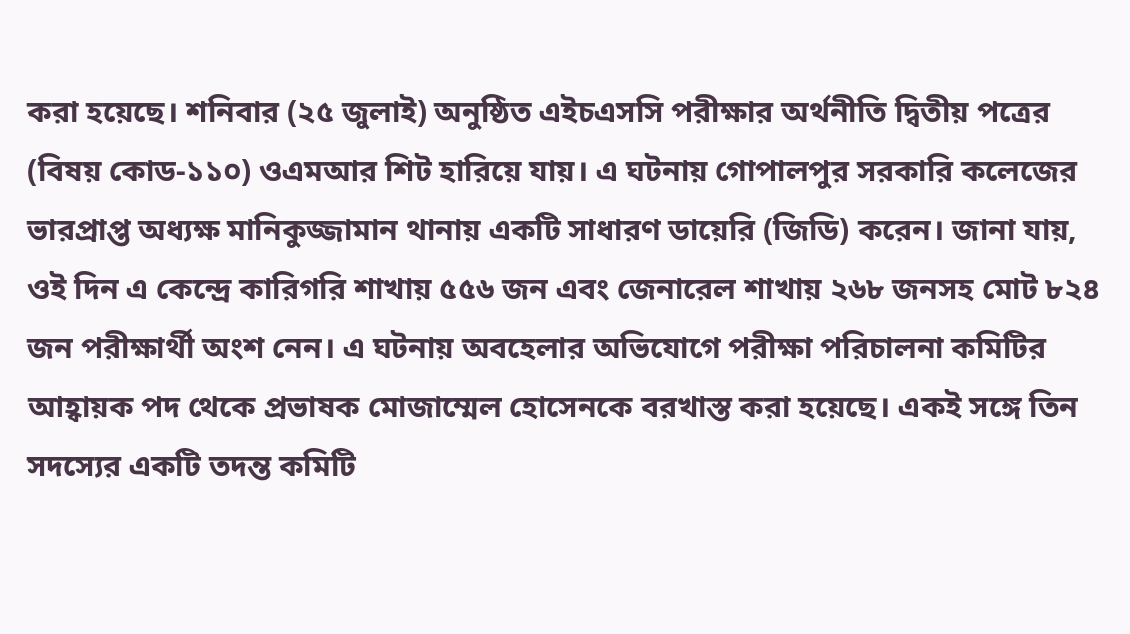করা হয়েছে। শনিবার (২৫ জুলাই) অনুষ্ঠিত এইচএসসি পরীক্ষার অর্থনীতি দ্বিতীয় পত্রের (বিষয় কোড-১১০) ওএমআর শিট হারিয়ে যায়। এ ঘটনায় গোপালপুর সরকারি কলেজের ভারপ্রাপ্ত অধ্যক্ষ মানিকুজ্জামান থানায় একটি সাধারণ ডায়েরি (জিডি) করেন। জানা যায়, ওই দিন এ কেন্দ্রে কারিগরি শাখায় ৫৫৬ জন এবং জেনারেল শাখায় ২৬৮ জনসহ মোট ৮২৪ জন পরীক্ষার্থী অংশ নেন। এ ঘটনায় অবহেলার অভিযোগে পরীক্ষা পরিচালনা কমিটির আহ্বায়ক পদ থেকে প্রভাষক মোজাম্মেল হোসেনকে বরখাস্ত করা হয়েছে। একই সঙ্গে তিন সদস্যের একটি তদন্ত কমিটি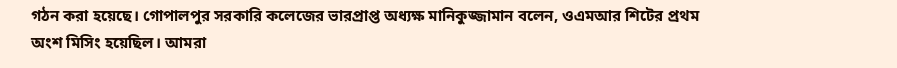গঠন করা হয়েছে। গোপালপুর সরকারি কলেজের ভারপ্রাপ্ত অধ্যক্ষ মানিকুজ্জামান বলেন, ওএমআর শিটের প্রথম অংশ মিসিং হয়েছিল। আমরা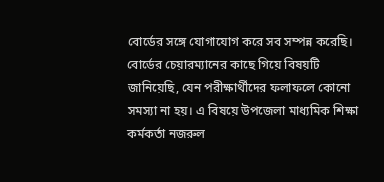বোর্ডের সঙ্গে যোগাযোগ করে সব সম্পন্ন করেছি। বোর্ডের চেয়ারম্যানের কাছে গিয়ে বিষয়টি জানিয়েছি, যেন পরীক্ষার্থীদের ফলাফলে কোনো সমস্যা না হয়। এ বিষয়ে উপজেলা মাধ্যমিক শিক্ষা কর্মকর্তা নজরুল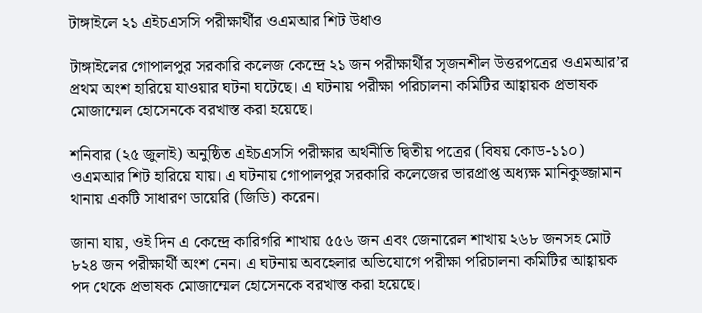টাঙ্গাইলে ২১ এইচএসসি পরীক্ষার্থীর ওএমআর শিট উধাও

টাঙ্গাইলের গোপালপুর সরকারি কলেজ কেন্দ্রে ২১ জন পরীক্ষার্থীর সৃজনশীল উত্তরপত্রের ওএমআর’র প্রথম অংশ হারিয়ে যাওয়ার ঘটনা ঘটেছে। এ ঘটনায় পরীক্ষা পরিচালনা কমিটির আহ্বায়ক প্রভাষক মোজাম্মেল হোসেনকে বরখাস্ত করা হয়েছে।

শনিবার (২৫ জুলাই) অনুষ্ঠিত এইচএসসি পরীক্ষার অর্থনীতি দ্বিতীয় পত্রের (বিষয় কোড-১১০) ওএমআর শিট হারিয়ে যায়। এ ঘটনায় গোপালপুর সরকারি কলেজের ভারপ্রাপ্ত অধ্যক্ষ মানিকুজ্জামান থানায় একটি সাধারণ ডায়েরি (জিডি) করেন।

জানা যায়, ওই দিন এ কেন্দ্রে কারিগরি শাখায় ৫৫৬ জন এবং জেনারেল শাখায় ২৬৮ জনসহ মোট ৮২৪ জন পরীক্ষার্থী অংশ নেন। এ ঘটনায় অবহেলার অভিযোগে পরীক্ষা পরিচালনা কমিটির আহ্বায়ক পদ থেকে প্রভাষক মোজাম্মেল হোসেনকে বরখাস্ত করা হয়েছে।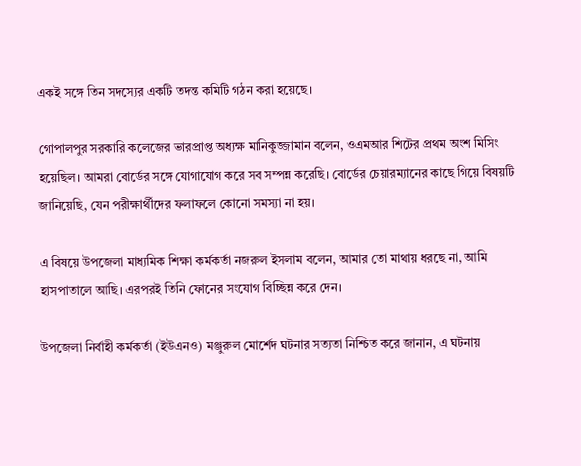একই সঙ্গে তিন সদস্যের একটি তদন্ত কমিটি গঠন করা হয়েছে।

গোপালপুর সরকারি কলেজের ভারপ্রাপ্ত অধ্যক্ষ মানিকুজ্জামান বলেন, ওএমআর শিটের প্রথম অংশ মিসিং হয়েছিল। আমরা বোর্ডের সঙ্গে যোগাযোগ করে সব সম্পন্ন করেছি। বোর্ডের চেয়ারম্যানের কাছে গিয়ে বিষয়টি জানিয়েছি, যেন পরীক্ষার্থীদের ফলাফলে কোনো সমস্যা না হয়।

এ বিষয়ে উপজেলা মাধ্যমিক শিক্ষা কর্মকর্তা নজরুল ইসলাম বলেন, আমার তো মাথায় ধরছে না, আমি হাসপাতালে আছি। এরপরই তিনি ফোনের সংযোগ বিচ্ছিন্ন করে দেন।

উপজেলা নির্বাহী কর্মকর্তা (ইউএনও) মঞ্জুরুল মোর্শেদ ঘটনার সত্যতা নিশ্চিত করে জানান, এ ঘটনায়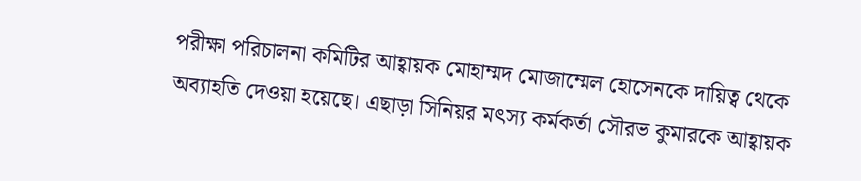পরীক্ষা পরিচালনা কমিটির আহ্বায়ক মোহাম্মদ মোজাম্মেল হোসেনকে দায়িত্ব থেকে অব্যাহতি দেওয়া হয়েছে। এছাড়া সিনিয়র মৎস্য কর্মকর্তা সৌরভ কুমারকে আহ্বায়ক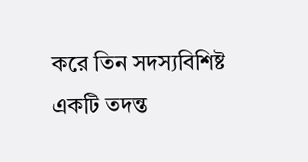করে তিন সদস্যবিশিষ্ট একটি তদন্ত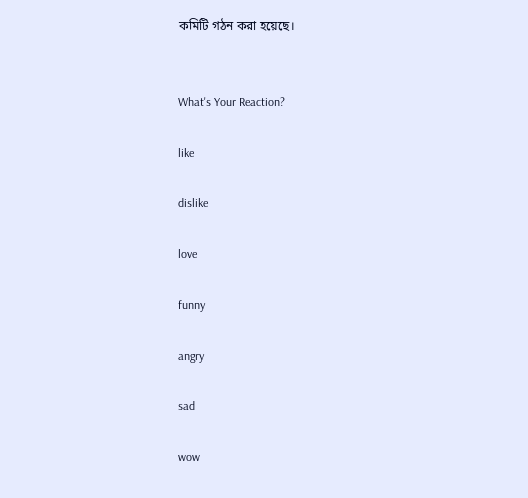কমিটি গঠন করা হয়েছে।


What's Your Reaction?

like

dislike

love

funny

angry

sad

wow